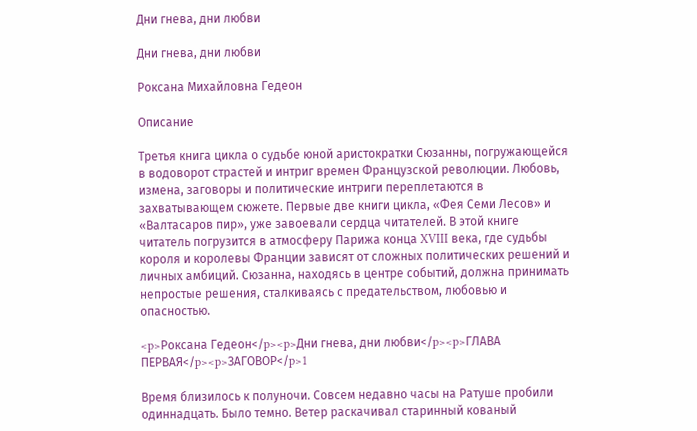Дни гнева, дни любви

Дни гнева, дни любви

Роксана Михайловна Гедеон

Описание

Третья книга цикла о судьбе юной аристократки Сюзанны, погружающейся в водоворот страстей и интриг времен Французской революции. Любовь, измена, заговоры и политические интриги переплетаются в захватывающем сюжете. Первые две книги цикла, «Фея Семи Лесов» и «Валтасаров пир», уже завоевали сердца читателей. В этой книге читатель погрузится в атмосферу Парижа конца XVIII века, где судьбы короля и королевы Франции зависят от сложных политических решений и личных амбиций. Сюзанна, находясь в центре событий, должна принимать непростые решения, сталкиваясь с предательством, любовью и опасностью.

<p>Роксана Гедеон</p><p>Дни гнева, дни любви</p><p>ГЛАВА ПЕРВАЯ</p><p>ЗАГОВОР</p>1

Время близилось к полуночи. Совсем недавно часы на Ратуше пробили одиннадцать. Было темно. Ветер раскачивал старинный кованый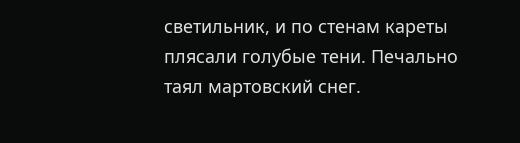светильник, и по стенам кареты плясали голубые тени. Печально таял мартовский снег.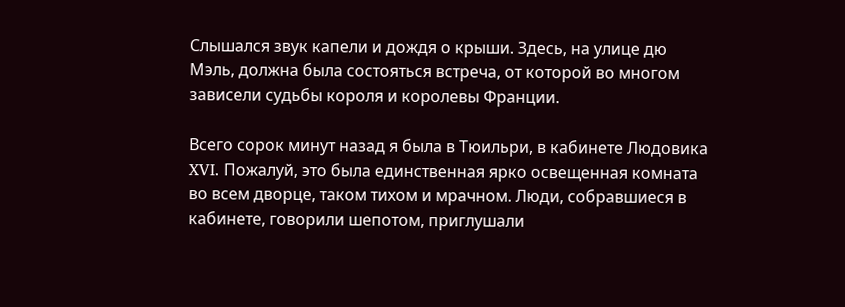Слышался звук капели и дождя о крыши. Здесь, на улице дю Мэль, должна была состояться встреча, от которой во многом зависели судьбы короля и королевы Франции.

Всего сорок минут назад я была в Тюильри, в кабинете Людовика XVI. Пожалуй, это была единственная ярко освещенная комната во всем дворце, таком тихом и мрачном. Люди, собравшиеся в кабинете, говорили шепотом, приглушали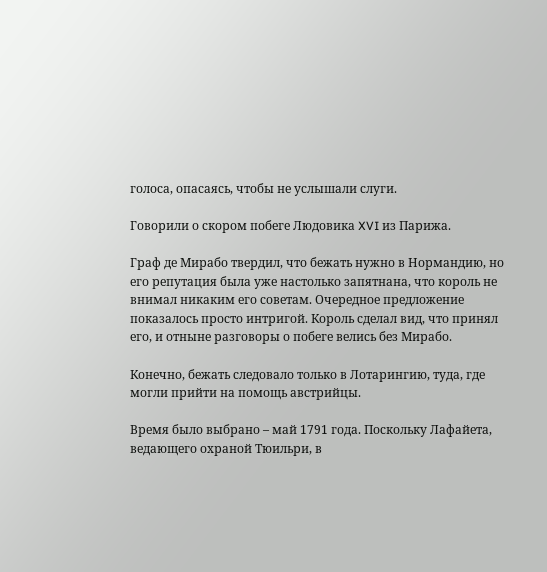голоса, опасаясь, чтобы не услышали слуги.

Говорили о скором побеге Людовика XVI из Парижа.

Граф де Мирабо твердил, что бежать нужно в Нормандию, но его репутация была уже настолько запятнана, что король не внимал никаким его советам. Очередное предложение показалось просто интригой. Король сделал вид, что принял его, и отныне разговоры о побеге велись без Мирабо.

Конечно, бежать следовало только в Лотарингию, туда, где могли прийти на помощь австрийцы.

Время было выбрано – май 1791 года. Поскольку Лафайета, ведающего охраной Тюильри, в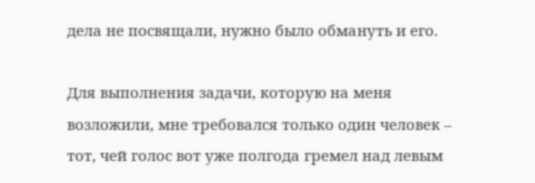дела не посвящали, нужно было обмануть и его.

Для выполнения задачи, которую на меня возложили, мне требовался только один человек – тот, чей голос вот уже полгода гремел над левым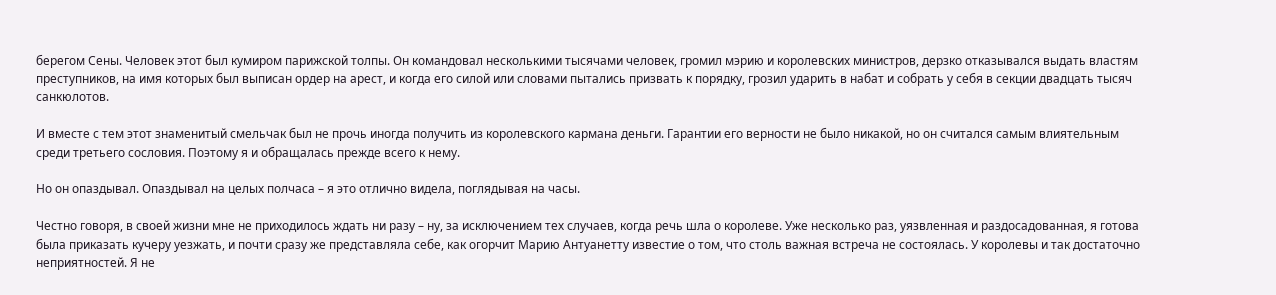берегом Сены. Человек этот был кумиром парижской толпы. Он командовал несколькими тысячами человек, громил мэрию и королевских министров, дерзко отказывался выдать властям преступников, на имя которых был выписан ордер на арест, и когда его силой или словами пытались призвать к порядку, грозил ударить в набат и собрать у себя в секции двадцать тысяч санкюлотов.

И вместе с тем этот знаменитый смельчак был не прочь иногда получить из королевского кармана деньги. Гарантии его верности не было никакой, но он считался самым влиятельным среди третьего сословия. Поэтому я и обращалась прежде всего к нему.

Но он опаздывал. Опаздывал на целых полчаса – я это отлично видела, поглядывая на часы.

Честно говоря, в своей жизни мне не приходилось ждать ни разу – ну, за исключением тех случаев, когда речь шла о королеве. Уже несколько раз, уязвленная и раздосадованная, я готова была приказать кучеру уезжать, и почти сразу же представляла себе, как огорчит Марию Антуанетту известие о том, что столь важная встреча не состоялась. У королевы и так достаточно неприятностей. Я не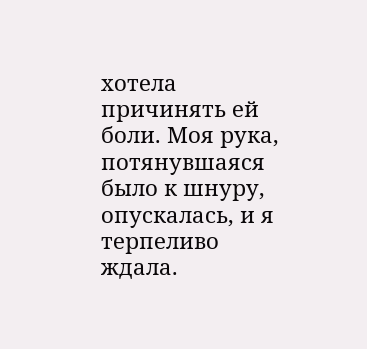хотела причинять ей боли. Моя рука, потянувшаяся было к шнуру, опускалась, и я терпеливо ждала.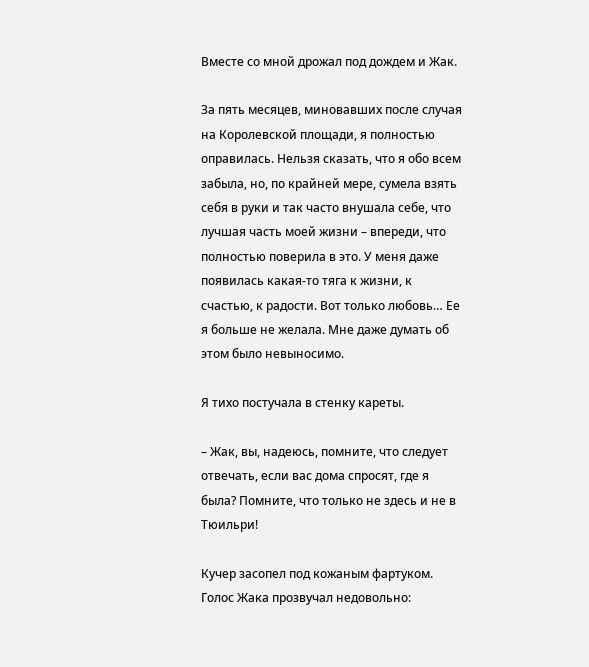Вместе со мной дрожал под дождем и Жак.

За пять месяцев, миновавших после случая на Королевской площади, я полностью оправилась. Нельзя сказать, что я обо всем забыла, но, по крайней мере, сумела взять себя в руки и так часто внушала себе, что лучшая часть моей жизни – впереди, что полностью поверила в это. У меня даже появилась какая-то тяга к жизни, к счастью, к радости. Вот только любовь… Ее я больше не желала. Мне даже думать об этом было невыносимо.

Я тихо постучала в стенку кареты.

– Жак, вы, надеюсь, помните, что следует отвечать, если вас дома спросят, где я была? Помните, что только не здесь и не в Тюильри!

Кучер засопел под кожаным фартуком. Голос Жака прозвучал недовольно: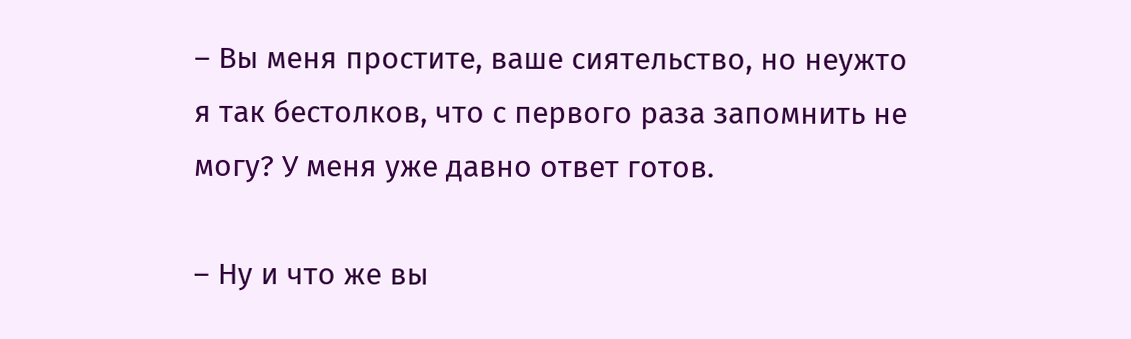– Вы меня простите, ваше сиятельство, но неужто я так бестолков, что с первого раза запомнить не могу? У меня уже давно ответ готов.

– Ну и что же вы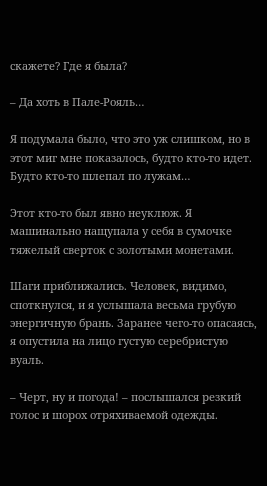скажете? Где я была?

– Да хоть в Пале-Рояль…

Я подумала было, что это уж слишком, но в этот миг мне показалось, будто кто-то идет. Будто кто-то шлепал по лужам…

Этот кто-то был явно неуклюж. Я машинально нащупала у себя в сумочке тяжелый сверток с золотыми монетами.

Шаги приближались. Человек, видимо, споткнулся, и я услышала весьма грубую энергичную брань. Заранее чего-то опасаясь, я опустила на лицо густую серебристую вуаль.

– Черт, ну и погода! – послышался резкий голос и шорох отряхиваемой одежды.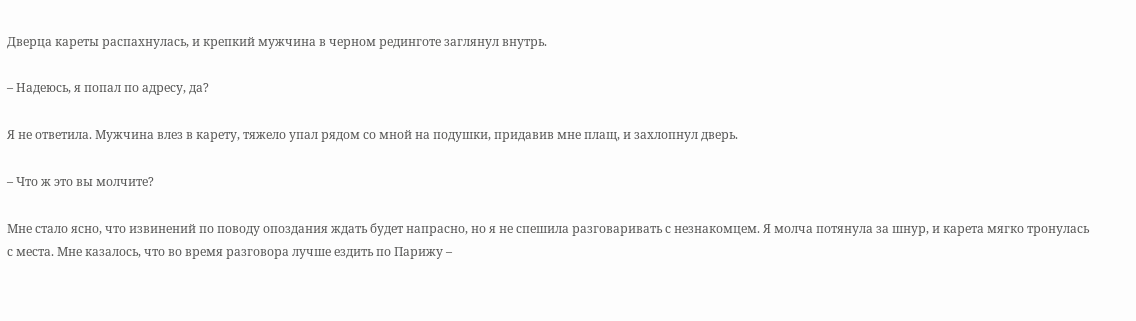Дверца кареты распахнулась, и крепкий мужчина в черном рединготе заглянул внутрь.

– Надеюсь, я попал по адресу, да?

Я не ответила. Мужчина влез в карету, тяжело упал рядом со мной на подушки, придавив мне плащ, и захлопнул дверь.

– Что ж это вы молчите?

Мне стало ясно, что извинений по поводу опоздания ждать будет напрасно, но я не спешила разговаривать с незнакомцем. Я молча потянула за шнур, и карета мягко тронулась с места. Мне казалось, что во время разговора лучше ездить по Парижу –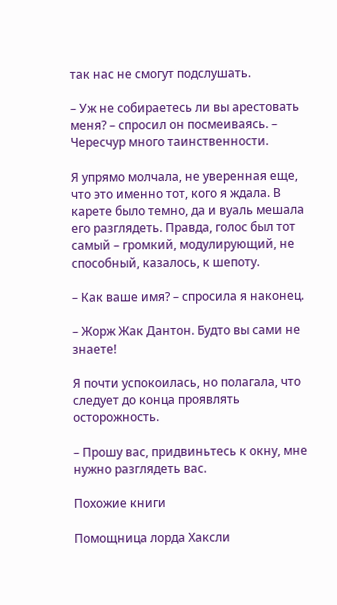так нас не смогут подслушать.

– Уж не собираетесь ли вы арестовать меня? – спросил он посмеиваясь. – Чересчур много таинственности.

Я упрямо молчала, не уверенная еще, что это именно тот, кого я ждала. В карете было темно, да и вуаль мешала его разглядеть. Правда, голос был тот самый – громкий, модулирующий, не способный, казалось, к шепоту.

– Как ваше имя? – спросила я наконец.

– Жорж Жак Дантон. Будто вы сами не знаете!

Я почти успокоилась, но полагала, что следует до конца проявлять осторожность.

– Прошу вас, придвиньтесь к окну, мне нужно разглядеть вас.

Похожие книги

Помощница лорда Хаксли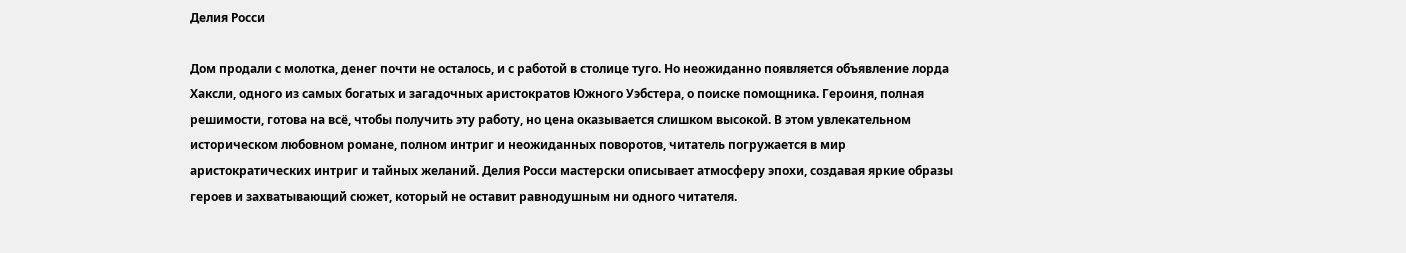Делия Росси

Дом продали с молотка, денег почти не осталось, и с работой в столице туго. Но неожиданно появляется объявление лорда Хаксли, одного из самых богатых и загадочных аристократов Южного Уэбстера, о поиске помощника. Героиня, полная решимости, готова на всё, чтобы получить эту работу, но цена оказывается слишком высокой. В этом увлекательном историческом любовном романе, полном интриг и неожиданных поворотов, читатель погружается в мир аристократических интриг и тайных желаний. Делия Росси мастерски описывает атмосферу эпохи, создавая яркие образы героев и захватывающий сюжет, который не оставит равнодушным ни одного читателя.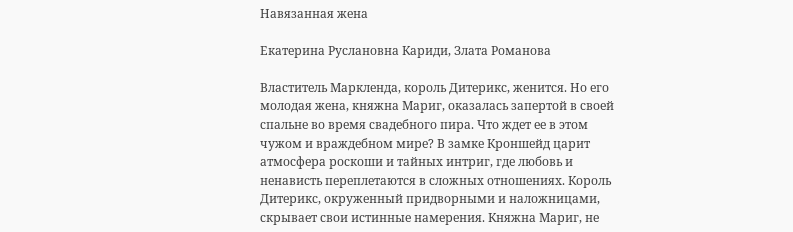Навязанная жена

Екатерина Руслановна Кариди, Злата Романова

Властитель Маркленда, король Дитерикс, женится. Но его молодая жена, княжна Мариг, оказалась запертой в своей спальне во время свадебного пира. Что ждет ее в этом чужом и враждебном мире? В замке Кроншейд царит атмосфера роскоши и тайных интриг, где любовь и ненависть переплетаются в сложных отношениях. Король Дитерикс, окруженный придворными и наложницами, скрывает свои истинные намерения. Княжна Мариг, не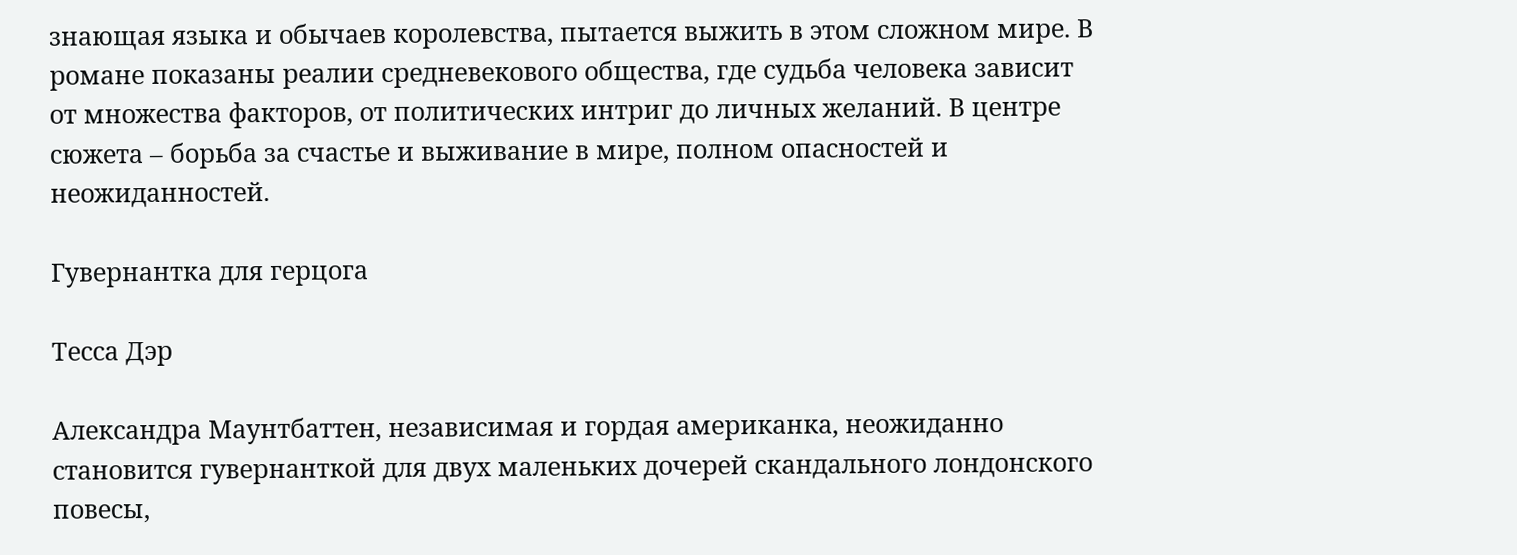знающая языка и обычаев королевства, пытается выжить в этом сложном мире. В романе показаны реалии средневекового общества, где судьба человека зависит от множества факторов, от политических интриг до личных желаний. В центре сюжета – борьба за счастье и выживание в мире, полном опасностей и неожиданностей.

Гувернантка для герцога

Тесса Дэр

Александра Маунтбаттен, независимая и гордая американка, неожиданно становится гувернанткой для двух маленьких дочерей скандального лондонского повесы,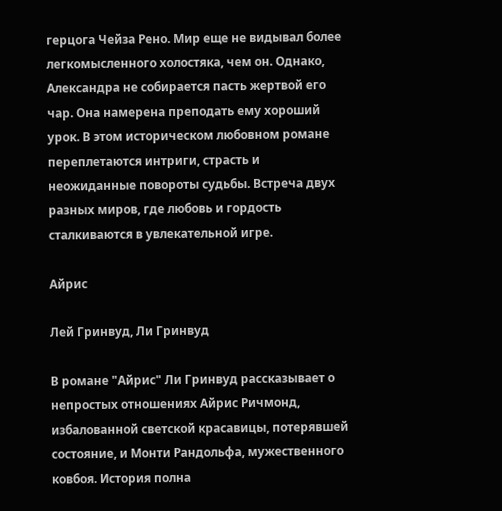герцога Чейза Рено. Мир еще не видывал более легкомысленного холостяка, чем он. Однако, Александра не собирается пасть жертвой его чар. Она намерена преподать ему хороший урок. В этом историческом любовном романе переплетаются интриги, страсть и неожиданные повороты судьбы. Встреча двух разных миров, где любовь и гордость сталкиваются в увлекательной игре.

Айрис

Лей Гринвуд, Ли Гринвуд

В романе "Айрис" Ли Гринвуд рассказывает о непростых отношениях Айрис Ричмонд, избалованной светской красавицы, потерявшей состояние, и Монти Рандольфа, мужественного ковбоя. История полна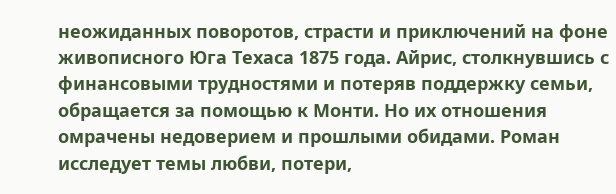неожиданных поворотов, страсти и приключений на фоне живописного Юга Техаса 1875 года. Айрис, столкнувшись с финансовыми трудностями и потеряв поддержку семьи, обращается за помощью к Монти. Но их отношения омрачены недоверием и прошлыми обидами. Роман исследует темы любви, потери,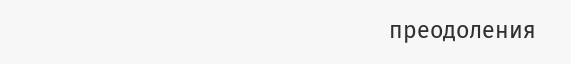преодоления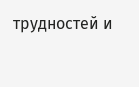трудностей и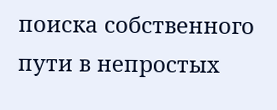поиска собственного пути в непростых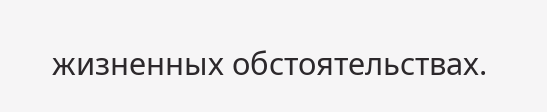жизненных обстоятельствах.